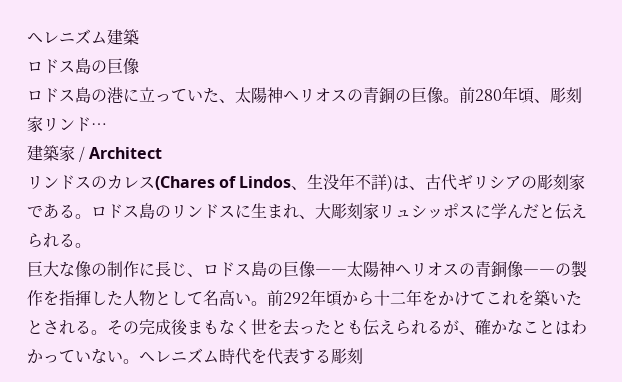ヘレニズム建築
ロドス島の巨像
ロドス島の港に立っていた、太陽神ヘリオスの青銅の巨像。前280年頃、彫刻家リンド…
建築家 / Architect
リンドスのカレス(Chares of Lindos、生没年不詳)は、古代ギリシアの彫刻家である。ロドス島のリンドスに生まれ、大彫刻家リュシッポスに学んだと伝えられる。
巨大な像の制作に長じ、ロドス島の巨像――太陽神ヘリオスの青銅像――の製作を指揮した人物として名高い。前292年頃から十二年をかけてこれを築いたとされる。その完成後まもなく世を去ったとも伝えられるが、確かなことはわかっていない。ヘレニズム時代を代表する彫刻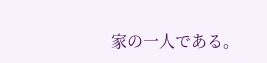家の一人である。